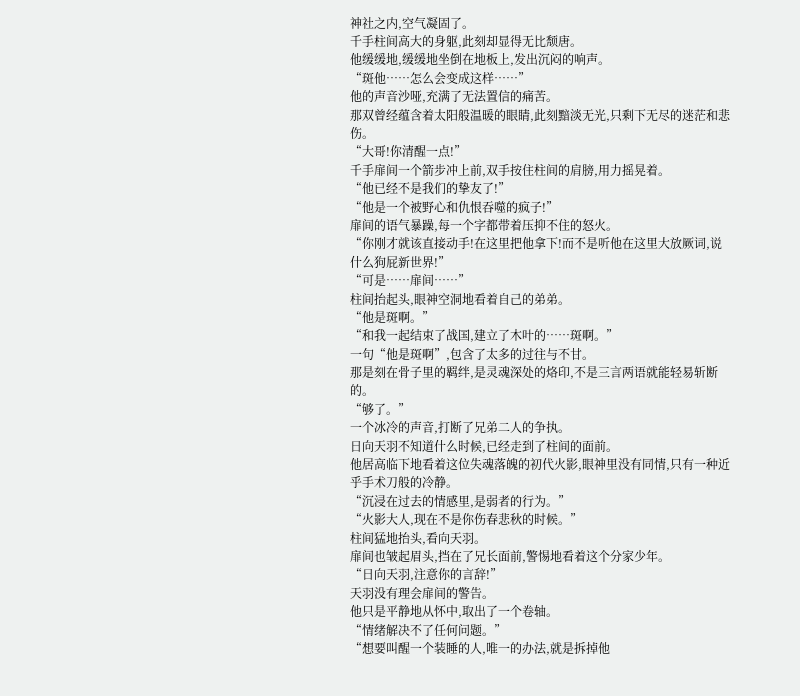神社之内,空气凝固了。
千手柱间高大的身躯,此刻却显得无比颓唐。
他缓缓地,缓缓地坐倒在地板上,发出沉闷的响声。
“斑他……怎么会变成这样……”
他的声音沙哑,充满了无法置信的痛苦。
那双曾经蕴含着太阳般温暖的眼睛,此刻黯淡无光,只剩下无尽的迷茫和悲伤。
“大哥!你清醒一点!”
千手扉间一个箭步冲上前,双手按住柱间的肩膀,用力摇晃着。
“他已经不是我们的挚友了!”
“他是一个被野心和仇恨吞噬的疯子!”
扉间的语气暴躁,每一个字都带着压抑不住的怒火。
“你刚才就该直接动手!在这里把他拿下!而不是听他在这里大放厥词,说什么狗屁新世界!”
“可是……扉间……”
柱间抬起头,眼神空洞地看着自己的弟弟。
“他是斑啊。”
“和我一起结束了战国,建立了木叶的……斑啊。”
一句“他是斑啊”,包含了太多的过往与不甘。
那是刻在骨子里的羁绊,是灵魂深处的烙印,不是三言两语就能轻易斩断的。
“够了。”
一个冰冷的声音,打断了兄弟二人的争执。
日向天羽不知道什么时候,已经走到了柱间的面前。
他居高临下地看着这位失魂落魄的初代火影,眼神里没有同情,只有一种近乎手术刀般的冷静。
“沉浸在过去的情感里,是弱者的行为。”
“火影大人,现在不是你伤春悲秋的时候。”
柱间猛地抬头,看向天羽。
扉间也皱起眉头,挡在了兄长面前,警惕地看着这个分家少年。
“日向天羽,注意你的言辞!”
天羽没有理会扉间的警告。
他只是平静地从怀中,取出了一个卷轴。
“情绪解决不了任何问题。”
“想要叫醒一个装睡的人,唯一的办法,就是拆掉他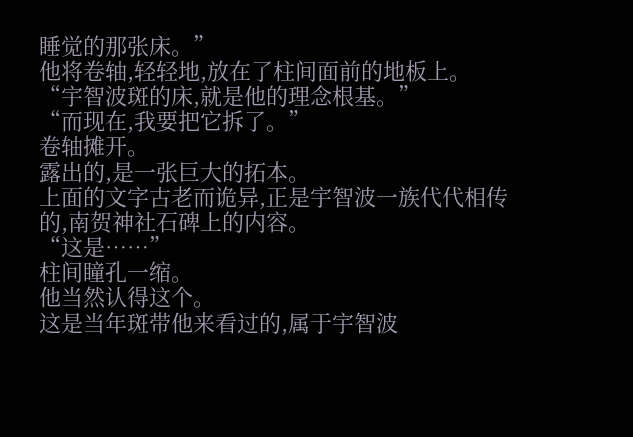睡觉的那张床。”
他将卷轴,轻轻地,放在了柱间面前的地板上。
“宇智波斑的床,就是他的理念根基。”
“而现在,我要把它拆了。”
卷轴摊开。
露出的,是一张巨大的拓本。
上面的文字古老而诡异,正是宇智波一族代代相传的,南贺神社石碑上的内容。
“这是……”
柱间瞳孔一缩。
他当然认得这个。
这是当年斑带他来看过的,属于宇智波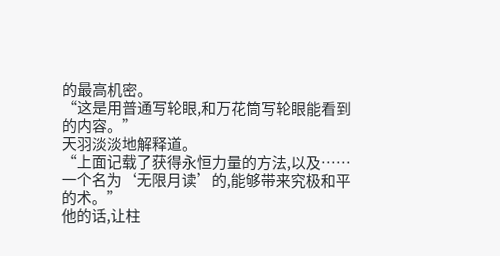的最高机密。
“这是用普通写轮眼,和万花筒写轮眼能看到的内容。”
天羽淡淡地解释道。
“上面记载了获得永恒力量的方法,以及……一个名为‘无限月读’的,能够带来究极和平的术。”
他的话,让柱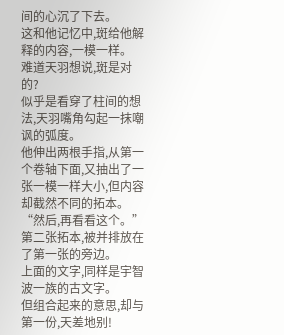间的心沉了下去。
这和他记忆中,斑给他解释的内容,一模一样。
难道天羽想说,斑是对的?
似乎是看穿了柱间的想法,天羽嘴角勾起一抹嘲讽的弧度。
他伸出两根手指,从第一个卷轴下面,又抽出了一张一模一样大小,但内容却截然不同的拓本。
“然后,再看看这个。”
第二张拓本,被并排放在了第一张的旁边。
上面的文字,同样是宇智波一族的古文字。
但组合起来的意思,却与第一份,天差地别!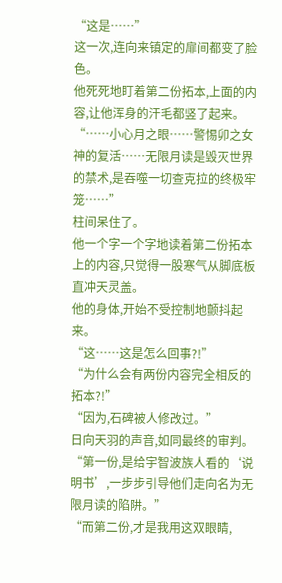“这是……”
这一次,连向来镇定的扉间都变了脸色。
他死死地盯着第二份拓本,上面的内容,让他浑身的汗毛都竖了起来。
“……小心月之眼……警惕卯之女神的复活……无限月读是毁灭世界的禁术,是吞噬一切查克拉的终极牢笼……”
柱间呆住了。
他一个字一个字地读着第二份拓本上的内容,只觉得一股寒气从脚底板直冲天灵盖。
他的身体,开始不受控制地颤抖起来。
“这……这是怎么回事?!”
“为什么会有两份内容完全相反的拓本?!”
“因为,石碑被人修改过。”
日向天羽的声音,如同最终的审判。
“第一份,是给宇智波族人看的‘说明书’,一步步引导他们走向名为无限月读的陷阱。”
“而第二份,才是我用这双眼睛,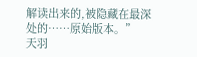解读出来的,被隐藏在最深处的……原始版本。”
天羽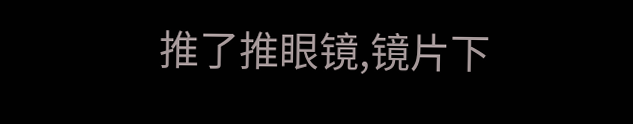推了推眼镜,镜片下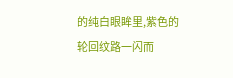的纯白眼眸里,紫色的轮回纹路一闪而